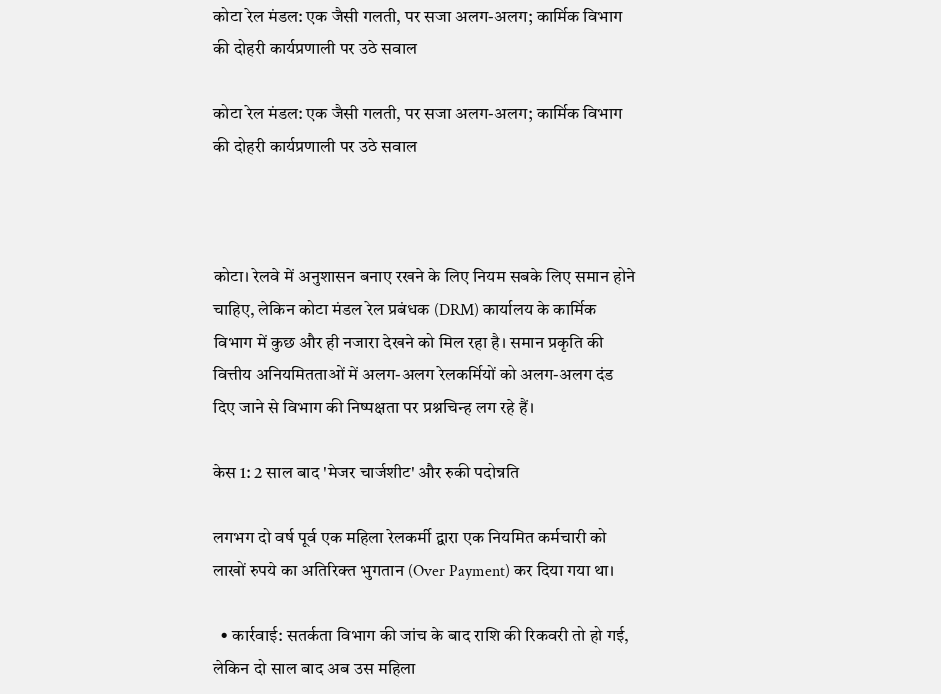कोटा रेल मंडल: एक जैसी गलती, पर सजा अलग-अलग; कार्मिक विभाग की दोहरी कार्यप्रणाली पर उठे सवाल

कोटा रेल मंडल: एक जैसी गलती, पर सजा अलग-अलग; कार्मिक विभाग की दोहरी कार्यप्रणाली पर उठे सवाल



कोटा। रेलवे में अनुशासन बनाए रखने के लिए नियम सबके लिए समान होने चाहिए, लेकिन कोटा मंडल रेल प्रबंधक (DRM) कार्यालय के कार्मिक विभाग में कुछ और ही नजारा देखने को मिल रहा है। समान प्रकृति की वित्तीय अनियमितताओं में अलग-अलग रेलकर्मियों को अलग-अलग दंड दिए जाने से विभाग की निष्पक्षता पर प्रश्नचिन्ह लग रहे हैं।

केस 1: 2 साल बाद 'मेजर चार्जशीट' और रुकी पदोन्नति

लगभग दो वर्ष पूर्व एक महिला रेलकर्मी द्वारा एक नियमित कर्मचारी को लाखों रुपये का अतिरिक्त भुगतान (Over Payment) कर दिया गया था।

  • कार्रवाई: सतर्कता विभाग की जांच के बाद राशि की रिकवरी तो हो गई, लेकिन दो साल बाद अब उस महिला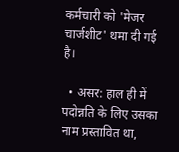कर्मचारी को 'मेजर चार्जशीट' थमा दी गई है।

  • असर: हाल ही में पदोन्नति के लिए उसका नाम प्रस्तावित था,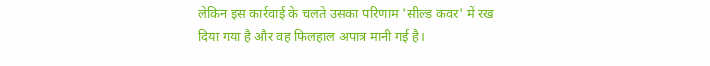लेकिन इस कार्रवाई के चलते उसका परिणाम 'सील्ड कवर' में रख दिया गया है और वह फिलहाल अपात्र मानी गई है।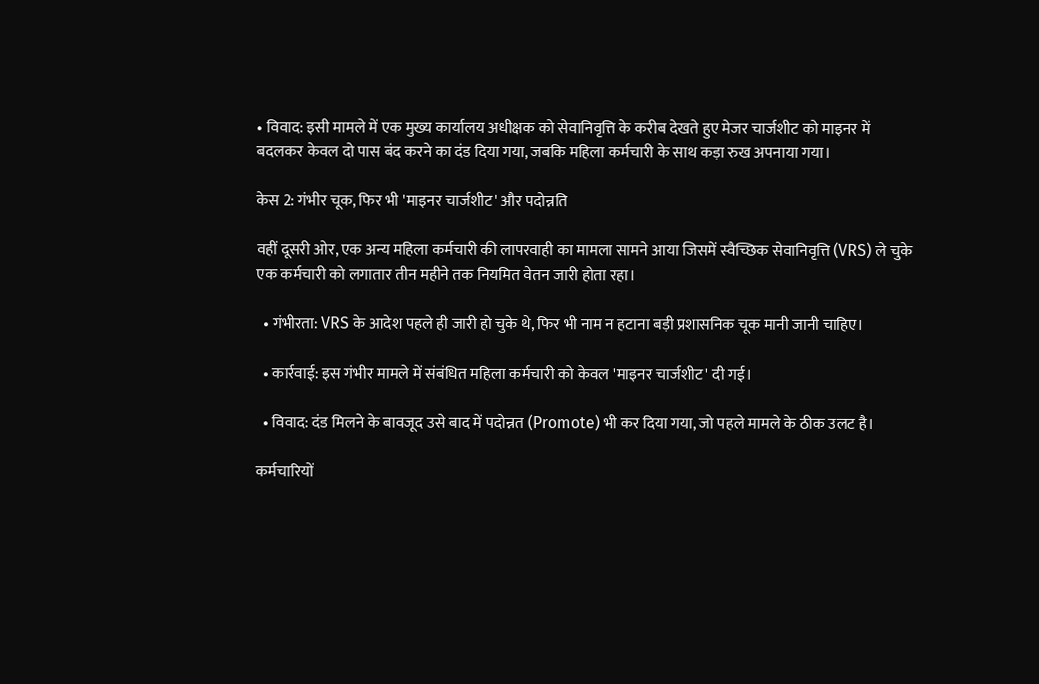• विवाद: इसी मामले में एक मुख्य कार्यालय अधीक्षक को सेवानिवृत्ति के करीब देखते हुए मेजर चार्जशीट को माइनर में बदलकर केवल दो पास बंद करने का दंड दिया गया, जबकि महिला कर्मचारी के साथ कड़ा रुख अपनाया गया।

केस 2: गंभीर चूक, फिर भी 'माइनर चार्जशीट' और पदोन्नति

वहीं दूसरी ओर, एक अन्य महिला कर्मचारी की लापरवाही का मामला सामने आया जिसमें स्वैच्छिक सेवानिवृत्ति (VRS) ले चुके एक कर्मचारी को लगातार तीन महीने तक नियमित वेतन जारी होता रहा।

  • गंभीरता: VRS के आदेश पहले ही जारी हो चुके थे, फिर भी नाम न हटाना बड़ी प्रशासनिक चूक मानी जानी चाहिए।

  • कार्रवाई: इस गंभीर मामले में संबंधित महिला कर्मचारी को केवल 'माइनर चार्जशीट' दी गई।

  • विवाद: दंड मिलने के बावजूद उसे बाद में पदोन्नत (Promote) भी कर दिया गया, जो पहले मामले के ठीक उलट है।

कर्मचारियों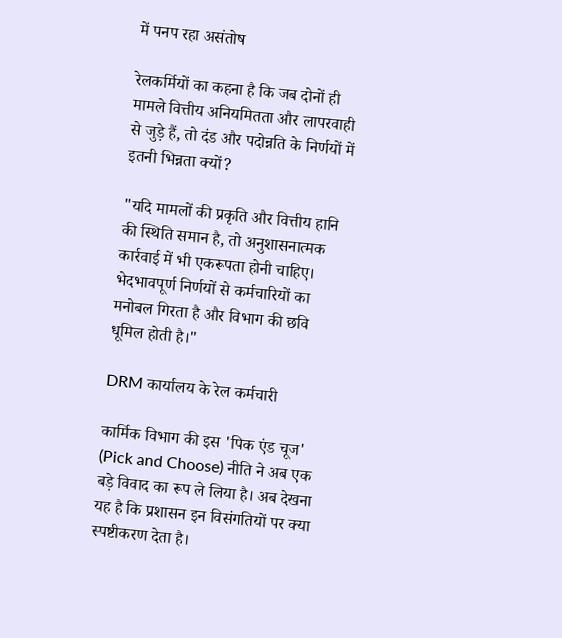में पनप रहा असंतोष

रेलकर्मियों का कहना है कि जब दोनों ही मामले वित्तीय अनियमितता और लापरवाही से जुड़े हैं, तो दंड और पदोन्नति के निर्णयों में इतनी भिन्नता क्यों?

"यदि मामलों की प्रकृति और वित्तीय हानि की स्थिति समान है, तो अनुशासनात्मक कार्रवाई में भी एकरूपता होनी चाहिए। भेदभावपूर्ण निर्णयों से कर्मचारियों का मनोबल गिरता है और विभाग की छवि धूमिल होती है।"

DRM कार्यालय के रेल कर्मचारी

कार्मिक विभाग की इस 'पिक एंड चूज' (Pick and Choose) नीति ने अब एक बड़े विवाद का रूप ले लिया है। अब देखना यह है कि प्रशासन इन विसंगतियों पर क्या स्पष्टीकरण देता है।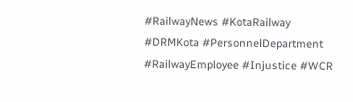#RailwayNews #KotaRailway #DRMKota #PersonnelDepartment #RailwayEmployee #Injustice #WCR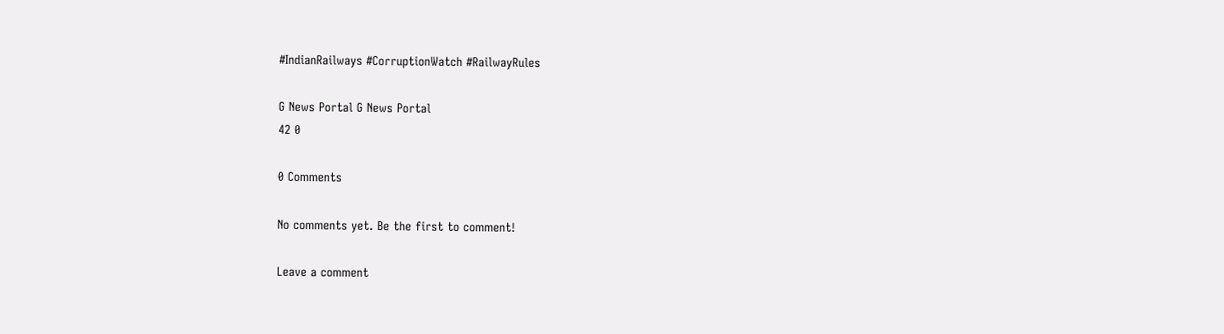#IndianRailways #CorruptionWatch #RailwayRules

G News Portal G News Portal
42 0

0 Comments

No comments yet. Be the first to comment!

Leave a comment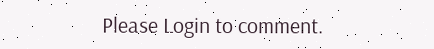Please Login to comment.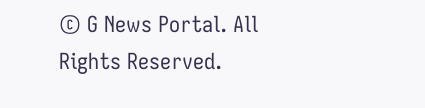© G News Portal. All Rights Reserved.